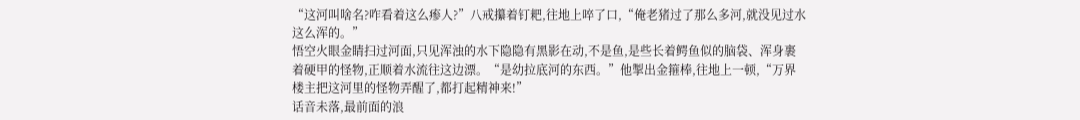“这河叫啥名?咋看着这么瘆人?”八戒攥着钉耙,往地上啐了口,“俺老猪过了那么多河,就没见过水这么浑的。”
悟空火眼金睛扫过河面,只见浑浊的水下隐隐有黑影在动,不是鱼,是些长着鳄鱼似的脑袋、浑身裹着硬甲的怪物,正顺着水流往这边漂。“是幼拉底河的东西。”他掣出金箍棒,往地上一顿,“万界楼主把这河里的怪物弄醒了,都打起精神来!”
话音未落,最前面的浪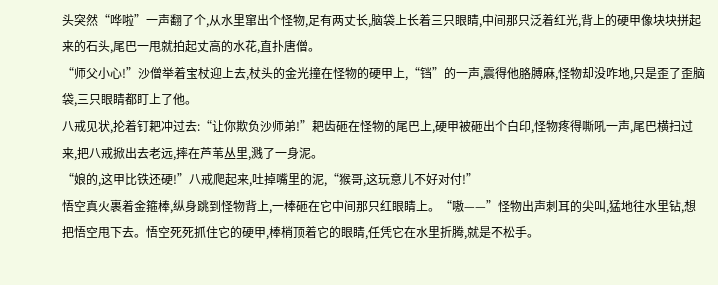头突然“哗啦”一声翻了个,从水里窜出个怪物,足有两丈长,脑袋上长着三只眼睛,中间那只泛着红光,背上的硬甲像块块拼起来的石头,尾巴一甩就拍起丈高的水花,直扑唐僧。
“师父小心!”沙僧举着宝杖迎上去,杖头的金光撞在怪物的硬甲上,“铛”的一声,震得他胳膊麻,怪物却没咋地,只是歪了歪脑袋,三只眼睛都盯上了他。
八戒见状,抡着钉耙冲过去:“让你欺负沙师弟!”耙齿砸在怪物的尾巴上,硬甲被砸出个白印,怪物疼得嘶吼一声,尾巴横扫过来,把八戒掀出去老远,摔在芦苇丛里,溅了一身泥。
“娘的,这甲比铁还硬!”八戒爬起来,吐掉嘴里的泥,“猴哥,这玩意儿不好对付!”
悟空真火裹着金箍棒,纵身跳到怪物背上,一棒砸在它中间那只红眼睛上。“嗷——”怪物出声刺耳的尖叫,猛地往水里钻,想把悟空甩下去。悟空死死抓住它的硬甲,棒梢顶着它的眼睛,任凭它在水里折腾,就是不松手。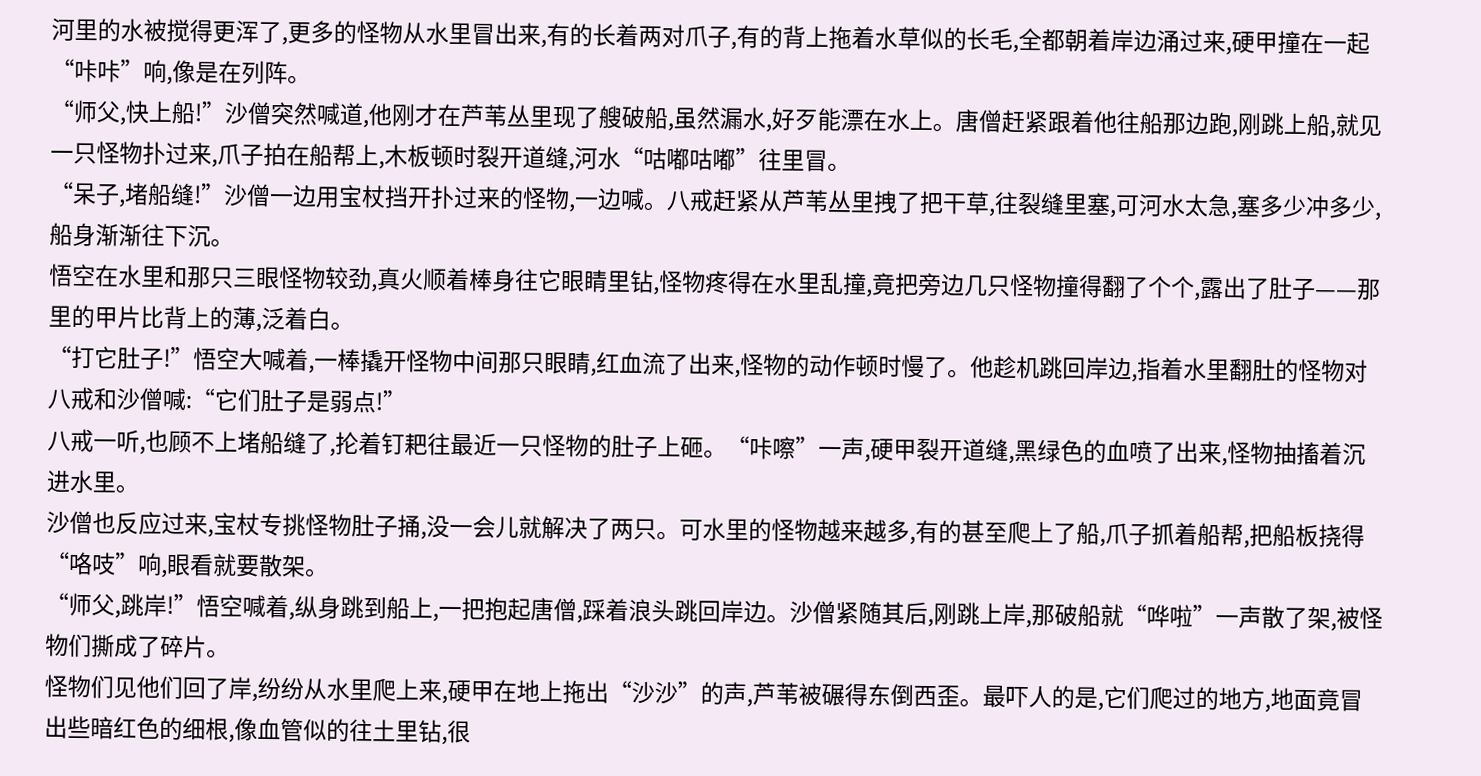河里的水被搅得更浑了,更多的怪物从水里冒出来,有的长着两对爪子,有的背上拖着水草似的长毛,全都朝着岸边涌过来,硬甲撞在一起“咔咔”响,像是在列阵。
“师父,快上船!”沙僧突然喊道,他刚才在芦苇丛里现了艘破船,虽然漏水,好歹能漂在水上。唐僧赶紧跟着他往船那边跑,刚跳上船,就见一只怪物扑过来,爪子拍在船帮上,木板顿时裂开道缝,河水“咕嘟咕嘟”往里冒。
“呆子,堵船缝!”沙僧一边用宝杖挡开扑过来的怪物,一边喊。八戒赶紧从芦苇丛里拽了把干草,往裂缝里塞,可河水太急,塞多少冲多少,船身渐渐往下沉。
悟空在水里和那只三眼怪物较劲,真火顺着棒身往它眼睛里钻,怪物疼得在水里乱撞,竟把旁边几只怪物撞得翻了个个,露出了肚子——那里的甲片比背上的薄,泛着白。
“打它肚子!”悟空大喊着,一棒撬开怪物中间那只眼睛,红血流了出来,怪物的动作顿时慢了。他趁机跳回岸边,指着水里翻肚的怪物对八戒和沙僧喊:“它们肚子是弱点!”
八戒一听,也顾不上堵船缝了,抡着钉耙往最近一只怪物的肚子上砸。“咔嚓”一声,硬甲裂开道缝,黑绿色的血喷了出来,怪物抽搐着沉进水里。
沙僧也反应过来,宝杖专挑怪物肚子捅,没一会儿就解决了两只。可水里的怪物越来越多,有的甚至爬上了船,爪子抓着船帮,把船板挠得“咯吱”响,眼看就要散架。
“师父,跳岸!”悟空喊着,纵身跳到船上,一把抱起唐僧,踩着浪头跳回岸边。沙僧紧随其后,刚跳上岸,那破船就“哗啦”一声散了架,被怪物们撕成了碎片。
怪物们见他们回了岸,纷纷从水里爬上来,硬甲在地上拖出“沙沙”的声,芦苇被碾得东倒西歪。最吓人的是,它们爬过的地方,地面竟冒出些暗红色的细根,像血管似的往土里钻,很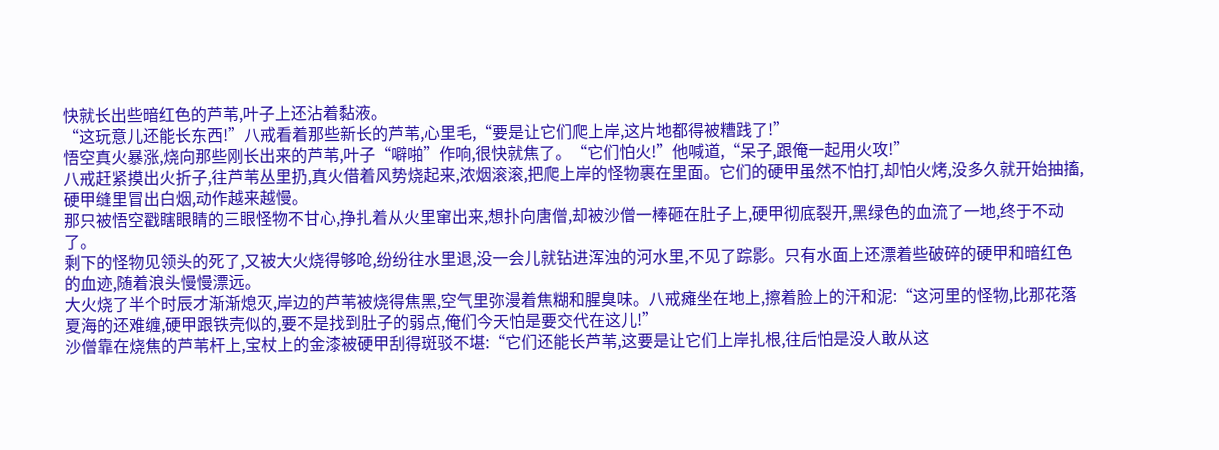快就长出些暗红色的芦苇,叶子上还沾着黏液。
“这玩意儿还能长东西!”八戒看着那些新长的芦苇,心里毛,“要是让它们爬上岸,这片地都得被糟践了!”
悟空真火暴涨,烧向那些刚长出来的芦苇,叶子“噼啪”作响,很快就焦了。“它们怕火!”他喊道,“呆子,跟俺一起用火攻!”
八戒赶紧摸出火折子,往芦苇丛里扔,真火借着风势烧起来,浓烟滚滚,把爬上岸的怪物裹在里面。它们的硬甲虽然不怕打,却怕火烤,没多久就开始抽搐,硬甲缝里冒出白烟,动作越来越慢。
那只被悟空戳瞎眼睛的三眼怪物不甘心,挣扎着从火里窜出来,想扑向唐僧,却被沙僧一棒砸在肚子上,硬甲彻底裂开,黑绿色的血流了一地,终于不动了。
剩下的怪物见领头的死了,又被大火烧得够呛,纷纷往水里退,没一会儿就钻进浑浊的河水里,不见了踪影。只有水面上还漂着些破碎的硬甲和暗红色的血迹,随着浪头慢慢漂远。
大火烧了半个时辰才渐渐熄灭,岸边的芦苇被烧得焦黑,空气里弥漫着焦糊和腥臭味。八戒瘫坐在地上,擦着脸上的汗和泥:“这河里的怪物,比那花落夏海的还难缠,硬甲跟铁壳似的,要不是找到肚子的弱点,俺们今天怕是要交代在这儿!”
沙僧靠在烧焦的芦苇杆上,宝杖上的金漆被硬甲刮得斑驳不堪:“它们还能长芦苇,这要是让它们上岸扎根,往后怕是没人敢从这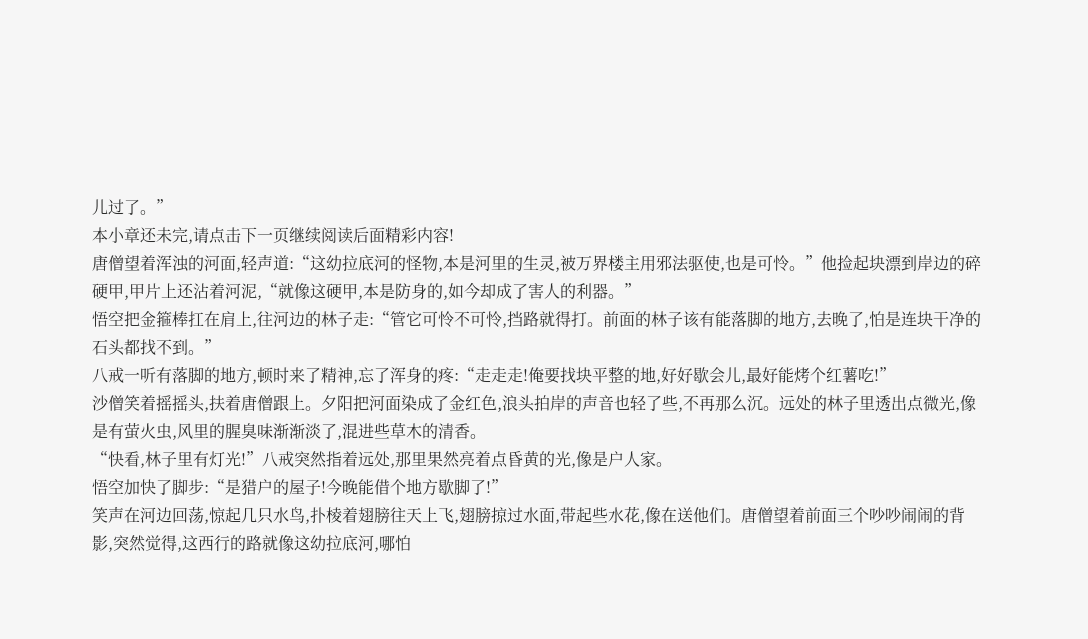儿过了。”
本小章还未完,请点击下一页继续阅读后面精彩内容!
唐僧望着浑浊的河面,轻声道:“这幼拉底河的怪物,本是河里的生灵,被万界楼主用邪法驱使,也是可怜。”他捡起块漂到岸边的碎硬甲,甲片上还沾着河泥,“就像这硬甲,本是防身的,如今却成了害人的利器。”
悟空把金箍棒扛在肩上,往河边的林子走:“管它可怜不可怜,挡路就得打。前面的林子该有能落脚的地方,去晚了,怕是连块干净的石头都找不到。”
八戒一听有落脚的地方,顿时来了精神,忘了浑身的疼:“走走走!俺要找块平整的地,好好歇会儿,最好能烤个红薯吃!”
沙僧笑着摇摇头,扶着唐僧跟上。夕阳把河面染成了金红色,浪头拍岸的声音也轻了些,不再那么沉。远处的林子里透出点微光,像是有萤火虫,风里的腥臭味渐渐淡了,混进些草木的清香。
“快看,林子里有灯光!”八戒突然指着远处,那里果然亮着点昏黄的光,像是户人家。
悟空加快了脚步:“是猎户的屋子!今晚能借个地方歇脚了!”
笑声在河边回荡,惊起几只水鸟,扑棱着翅膀往天上飞,翅膀掠过水面,带起些水花,像在送他们。唐僧望着前面三个吵吵闹闹的背影,突然觉得,这西行的路就像这幼拉底河,哪怕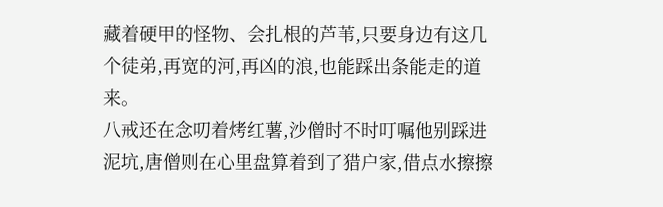藏着硬甲的怪物、会扎根的芦苇,只要身边有这几个徒弟,再宽的河,再凶的浪,也能踩出条能走的道来。
八戒还在念叨着烤红薯,沙僧时不时叮嘱他别踩进泥坑,唐僧则在心里盘算着到了猎户家,借点水擦擦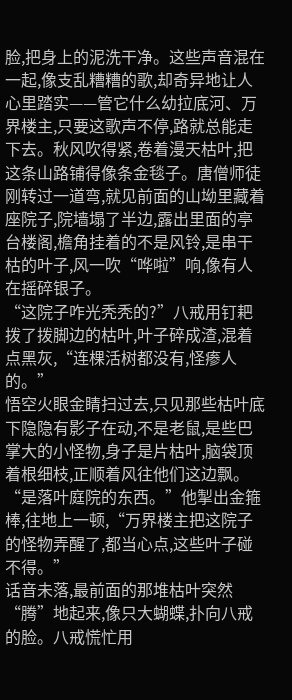脸,把身上的泥洗干净。这些声音混在一起,像支乱糟糟的歌,却奇异地让人心里踏实——管它什么幼拉底河、万界楼主,只要这歌声不停,路就总能走下去。秋风吹得紧,卷着漫天枯叶,把这条山路铺得像条金毯子。唐僧师徒刚转过一道弯,就见前面的山坳里藏着座院子,院墙塌了半边,露出里面的亭台楼阁,檐角挂着的不是风铃,是串干枯的叶子,风一吹“哗啦”响,像有人在摇碎银子。
“这院子咋光秃秃的?”八戒用钉耙拨了拨脚边的枯叶,叶子碎成渣,混着点黑灰,“连棵活树都没有,怪瘆人的。”
悟空火眼金睛扫过去,只见那些枯叶底下隐隐有影子在动,不是老鼠,是些巴掌大的小怪物,身子是片枯叶,脑袋顶着根细枝,正顺着风往他们这边飘。“是落叶庭院的东西。”他掣出金箍棒,往地上一顿,“万界楼主把这院子的怪物弄醒了,都当心点,这些叶子碰不得。”
话音未落,最前面的那堆枯叶突然“腾”地起来,像只大蝴蝶,扑向八戒的脸。八戒慌忙用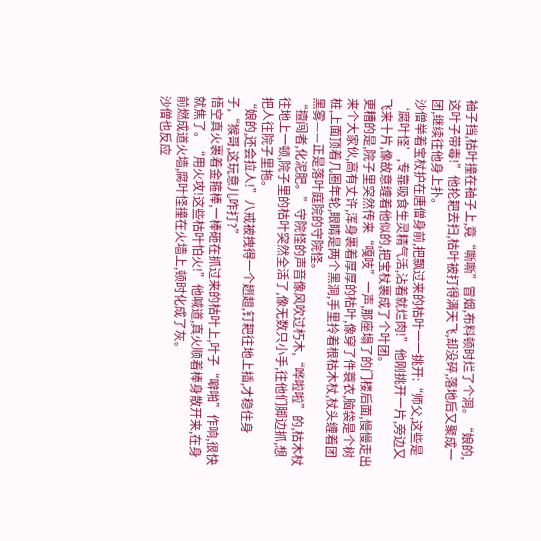袖子挡,枯叶撞在袖子上,竟“嘶嘶”冒烟,布料顿时烂了个洞。“娘的,这叶子带毒!”他抡耙去扫,枯叶被打得满天飞,却没碎,落地后又聚成一团,继续往他身上扑。
沙僧举着宝杖护在唐僧身前,把飘过来的枯叶一一挑开:“师父,这些是‘腐叶怪’,专靠吸食生灵精气活,沾着就烂肉!”他刚挑开一片,旁边又飞来十片,像故意缠着他似的,把宝杖裹成了个叶团。
更糟的是,院子里突然传来“嘎吱”一声,那座塌了的门楼后面,慢慢走出来个大家伙,高有丈许,浑身裹着厚厚的枯叶,像穿了件蓑衣,脑袋是个树桩,上面顶着几圈年轮,眼睛是两个黑洞,手里拎着根枯木杖,杖头缠着团黑雾——正是落叶庭院的守院怪。
“擅闯者,化泥肥。”守院怪的声音像风吹过朽木,“哗啦啦”的,枯木杖往地上一顿,院子里的枯叶突然全活了,像无数只小手,往他们脚边抓,想把人往院子里拖。
“娘的,还会拉人!”八戒被拽得一个趔趄,钉耙往地上插,才稳住身子,“猴哥,这玩意儿咋打?”
悟空真火裹着金箍棒,一棒砸在抓过来的枯叶上,叶子“噼啪”作响,很快就焦了。“用火攻!这些枯叶怕火!”他喊道,真火顺着棒身散开来,在身前燃成道火墙,腐叶怪撞在火墙上,顿时化成了灰。
沙僧也反应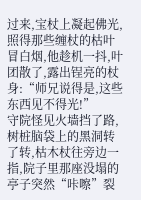过来,宝杖上凝起佛光,照得那些缠杖的枯叶冒白烟,他趁机一抖,叶团散了,露出锃亮的杖身:“师兄说得是,这些东西见不得光!”
守院怪见火墙挡了路,树桩脑袋上的黑洞转了转,枯木杖往旁边一指,院子里那座没塌的亭子突然“咔嚓”裂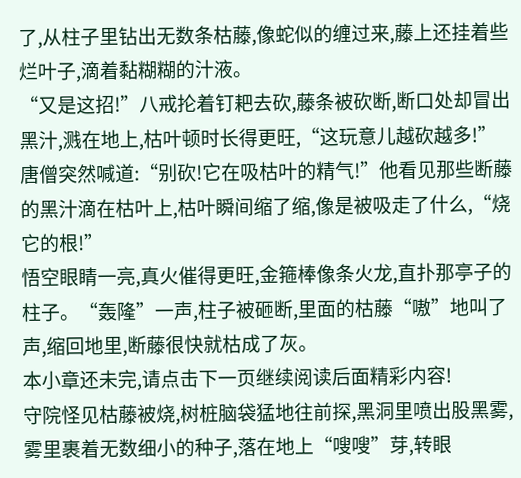了,从柱子里钻出无数条枯藤,像蛇似的缠过来,藤上还挂着些烂叶子,滴着黏糊糊的汁液。
“又是这招!”八戒抡着钉耙去砍,藤条被砍断,断口处却冒出黑汁,溅在地上,枯叶顿时长得更旺,“这玩意儿越砍越多!”
唐僧突然喊道:“别砍!它在吸枯叶的精气!”他看见那些断藤的黑汁滴在枯叶上,枯叶瞬间缩了缩,像是被吸走了什么,“烧它的根!”
悟空眼睛一亮,真火催得更旺,金箍棒像条火龙,直扑那亭子的柱子。“轰隆”一声,柱子被砸断,里面的枯藤“嗷”地叫了声,缩回地里,断藤很快就枯成了灰。
本小章还未完,请点击下一页继续阅读后面精彩内容!
守院怪见枯藤被烧,树桩脑袋猛地往前探,黑洞里喷出股黑雾,雾里裹着无数细小的种子,落在地上“嗖嗖”芽,转眼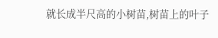就长成半尺高的小树苗,树苗上的叶子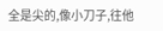全是尖的,像小刀子,往他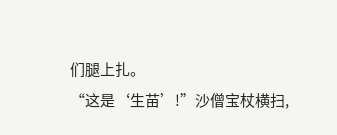们腿上扎。
“这是‘生苗’!”沙僧宝杖横扫,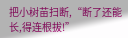把小树苗扫断,“断了还能长,得连根拔!”